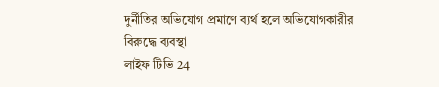দুর্নীতির অভিযোগ প্রমাণে ব্যর্থ হলে অভিযোগকারীর বিরুদ্ধে ব্যবস্থা
লাইফ টিভি 24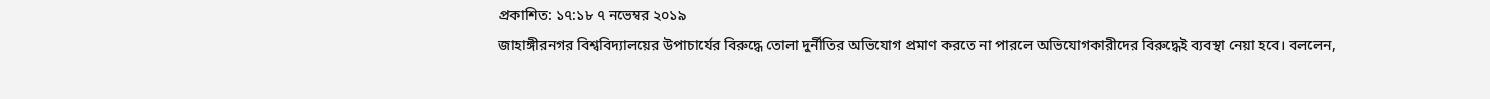প্রকাশিত: ১৭:১৮ ৭ নভেম্বর ২০১৯
জাহাঙ্গীরনগর বিশ্ববিদ্যালয়ের উপাচার্যের বিরুদ্ধে তোলা দুর্নীতির অভিযোগ প্রমাণ করতে না পারলে অভিযোগকারীদের বিরুদ্ধেই ব্যবস্থা নেয়া হবে। বললেন,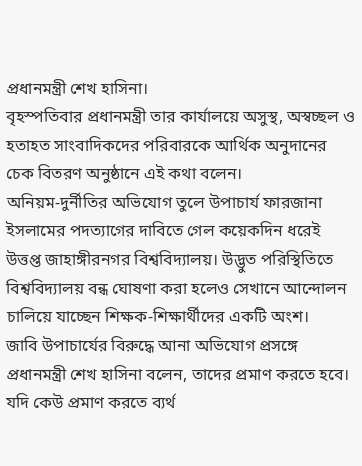প্রধানমন্ত্রী শেখ হাসিনা।
বৃহস্পতিবার প্রধানমন্ত্রী তার কার্যালয়ে অসুস্থ, অস্বচ্ছল ও হতাহত সাংবাদিকদের পরিবারকে আর্থিক অনুদানের চেক বিতরণ অনুষ্ঠানে এই কথা বলেন।
অনিয়ম-দুর্নীতির অভিযোগ তুলে উপাচার্য ফারজানা ইসলামের পদত্যাগের দাবিতে গেল কয়েকদিন ধরেই উত্তপ্ত জাহাঙ্গীরনগর বিশ্ববিদ্যালয়। উদ্ভুত পরিস্থিতিতে বিশ্ববিদ্যালয় বন্ধ ঘোষণা করা হলেও সেখানে আন্দোলন চালিয়ে যাচ্ছেন শিক্ষক-শিক্ষার্থীদের একটি অংশ।
জাবি উপাচার্যের বিরুদ্ধে আনা অভিযোগ প্রসঙ্গে প্রধানমন্ত্রী শেখ হাসিনা বলেন, তাদের প্রমাণ করতে হবে। যদি কেউ প্রমাণ করতে ব্যর্থ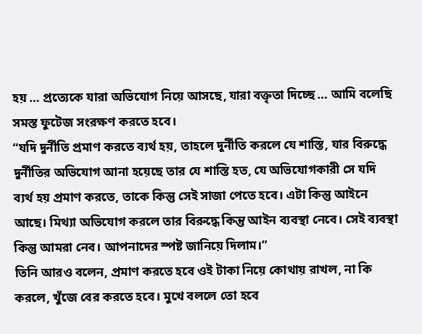হয় … প্রত্যেকে যারা অভিযোগ নিয়ে আসছে, যারা বক্তৃতা দিচ্ছে … আমি বলেছি সমস্ত ফুটেজ সংরক্ষণ করতে হবে।
“যদি দুর্নীতি প্রমাণ করতে ব্যর্থ হয়, তাহলে দুর্নীতি করলে যে শাস্তি, যার বিরুদ্ধে দুর্নীতির অভিযোগ আনা হয়েছে তার যে শাস্তি হত, যে অভিযোগকারী সে যদি ব্যর্থ হয় প্রমাণ করতে, তাকে কিন্তু সেই সাজা পেতে হবে। এটা কিন্তু আইনে আছে। মিথ্যা অভিযোগ করলে তার বিরুদ্ধে কিন্তু আইন ব্যবস্থা নেবে। সেই ব্যবস্থা কিন্তু আমরা নেব। আপনাদের স্পষ্ট জানিয়ে দিলাম।”
তিনি আরও বলেন, প্রমাণ করতে হবে ওই টাকা নিয়ে কোথায় রাখল, না কি করলে, খুঁজে বের করতে হবে। মুখে বললে তো হবে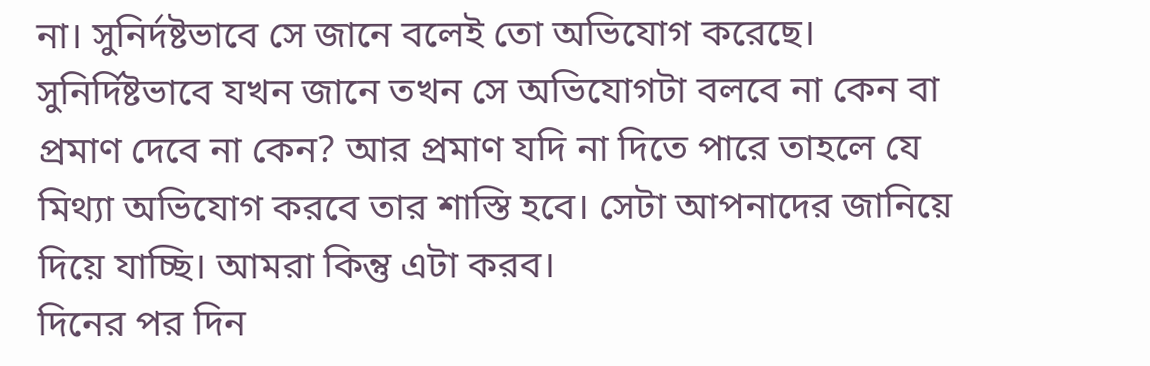না। সুনির্দষ্টভাবে সে জানে বলেই তো অভিযোগ করেছে। সুনির্দিষ্টভাবে যখন জানে তখন সে অভিযোগটা বলবে না কেন বা প্রমাণ দেবে না কেন? আর প্রমাণ যদি না দিতে পারে তাহলে যে মিথ্যা অভিযোগ করবে তার শাস্তি হবে। সেটা আপনাদের জানিয়ে দিয়ে যাচ্ছি। আমরা কিন্তু এটা করব।
দিনের পর দিন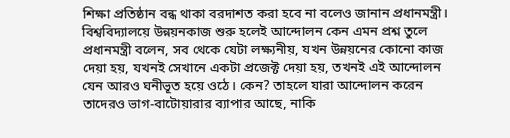শিক্ষা প্রতিষ্ঠান বন্ধ থাকা বরদাশত করা হবে না বলেও জানান প্রধানমন্ত্রী।
বিশ্ববিদ্যালয়ে উন্নয়নকাজ শুরু হলেই আন্দোলন কেন এমন প্রশ্ন তুলে প্রধানমন্ত্রী বলেন, সব থেকে যেটা লক্ষ্যনীয়, যখন উন্নয়নের কোনো কাজ দেয়া হয়, যখনই সেখানে একটা প্রজেক্ট দেয়া হয়, তখনই এই আন্দোলন যেন আরও ঘনীভূত হয়ে ওঠে। কেন? তাহলে যারা আন্দোলন করেন তাদেরও ভাগ-বাটোয়ারার ব্যাপার আছে, নাকি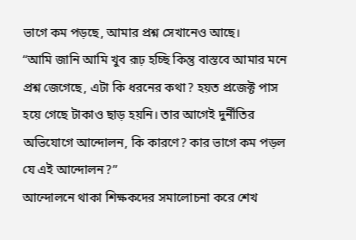ভাগে কম পড়ছে, আমার প্রশ্ন সেখানেও আছে।
“আমি জানি আমি খুব রূঢ় হচ্ছি কিন্তু বাস্তবে আমার মনে প্রশ্ন জেগেছে, এটা কি ধরনের কথা? হয়ত প্রজেক্ট পাস হয়ে গেছে টাকাও ছাড় হয়নি। তার আগেই দুর্নীতির অভিযোগে আন্দোলন, কি কারণে? কার ভাগে কম পড়ল যে এই আন্দোলন?”
আন্দোলনে থাকা শিক্ষকদের সমালোচনা করে শেখ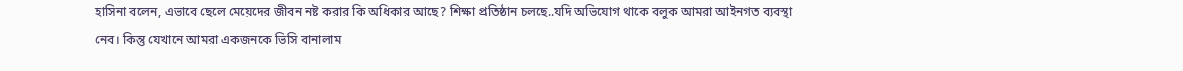হাসিনা বলেন, এভাবে ছেলে মেয়েদের জীবন নষ্ট করার কি অধিকার আছে? শিক্ষা প্রতিষ্ঠান চলছে..যদি অভিযোগ থাকে বলুক আমরা আইনগত ব্যবস্থা নেব। কিন্তু যেখানে আমরা একজনকে ভিসি বানালাম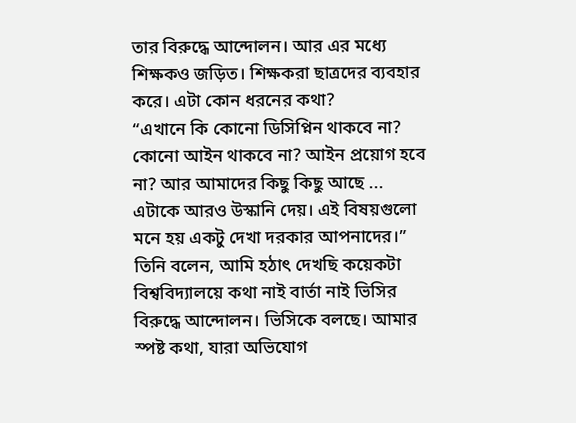তার বিরুদ্ধে আন্দোলন। আর এর মধ্যে শিক্ষকও জড়িত। শিক্ষকরা ছাত্রদের ব্যবহার করে। এটা কোন ধরনের কথা?
“এখানে কি কোনো ডিসিপ্নিন থাকবে না? কোনো আইন থাকবে না? আইন প্রয়োগ হবে না? আর আমাদের কিছু কিছু আছে ... এটাকে আরও উস্কানি দেয়। এই বিষয়গুলো মনে হয় একটু দেখা দরকার আপনাদের।”
তিনি বলেন, আমি হঠাৎ দেখছি কয়েকটা বিশ্ববিদ্যালয়ে কথা নাই বার্তা নাই ভিসির বিরুদ্ধে আন্দোলন। ভিসিকে বলছে। আমার স্পষ্ট কথা, যারা অভিযোগ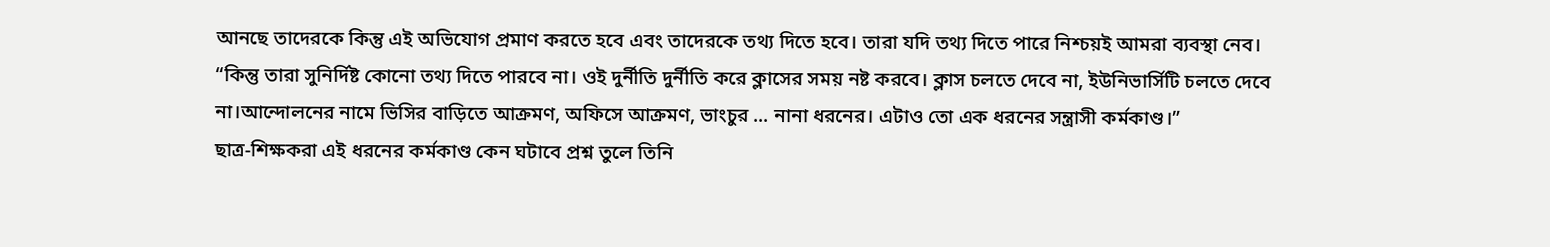আনছে তাদেরকে কিন্তু এই অভিযোগ প্রমাণ করতে হবে এবং তাদেরকে তথ্য দিতে হবে। তারা যদি তথ্য দিতে পারে নিশ্চয়ই আমরা ব্যবস্থা নেব।
“কিন্তু তারা সুনির্দিষ্ট কোনো তথ্য দিতে পারবে না। ওই দুর্নীতি দুর্নীতি করে ক্লাসের সময় নষ্ট করবে। ক্লাস চলতে দেবে না, ইউনিভার্সিটি চলতে দেবে না।আন্দোলনের নামে ভিসির বাড়িতে আক্রমণ, অফিসে আক্রমণ, ভাংচুর ... নানা ধরনের। এটাও তো এক ধরনের সন্ত্রাসী কর্মকাণ্ড।”
ছাত্র-শিক্ষকরা এই ধরনের কর্মকাণ্ড কেন ঘটাবে প্রশ্ন তুলে তিনি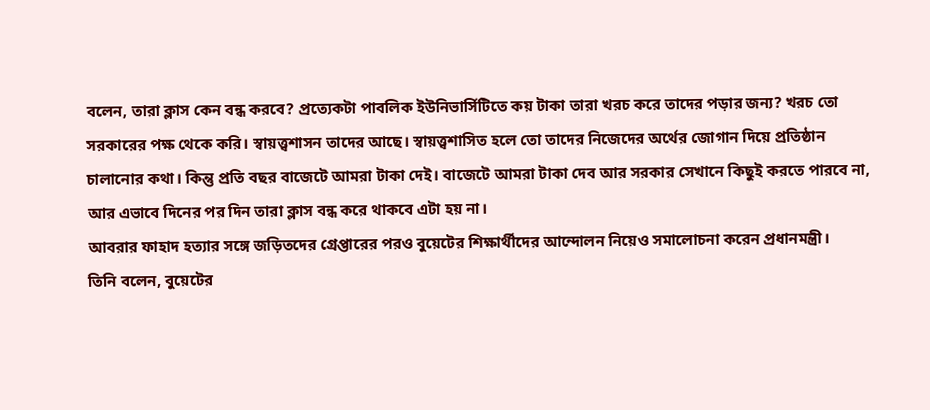বলেন, তারা ক্লাস কেন বন্ধ করবে? প্রত্যেকটা পাবলিক ইউনিভার্সিটিতে কয় টাকা তারা খরচ করে তাদের পড়ার জন্য? খরচ তো সরকারের পক্ষ থেকে করি। স্বায়ত্ত্বশাসন তাদের আছে। স্বায়ত্ত্বশাসিত হলে তো তাদের নিজেদের অর্থের জোগান দিয়ে প্রতিষ্ঠান চালানোর কথা। কিন্তু প্রতি বছর বাজেটে আমরা টাকা দেই। বাজেটে আমরা টাকা দেব আর সরকার সেখানে কিছুই করতে পারবে না, আর এভাবে দিনের পর দিন তারা ক্লাস বন্ধ করে থাকবে এটা হয় না।
আবরার ফাহাদ হত্যার সঙ্গে জড়িতদের গ্রেপ্তারের পরও বুয়েটের শিক্ষার্থীদের আন্দোলন নিয়েও সমালোচনা করেন প্রধানমন্ত্রী।
তিনি বলেন, বুয়েটের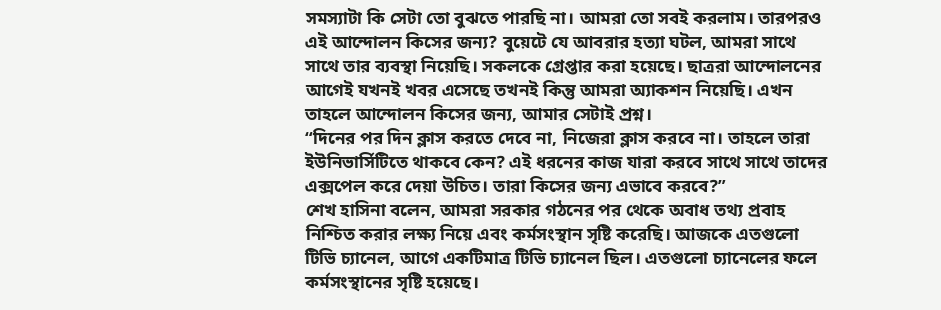সমস্যাটা কি সেটা তো বুঝতে পারছি না। আমরা তো সবই করলাম। তারপরও এই আন্দোলন কিসের জন্য? বুয়েটে যে আবরার হত্যা ঘটল, আমরা সাথে সাথে তার ব্যবস্থা নিয়েছি। সকলকে গ্রেপ্তার করা হয়েছে। ছাত্ররা আন্দোলনের আগেই যখনই খবর এসেছে তখনই কিন্তু আমরা অ্যাকশন নিয়েছি। এখন তাহলে আন্দোলন কিসের জন্য, আমার সেটাই প্রশ্ন।
“দিনের পর দিন ক্লাস করতে দেবে না, নিজেরা ক্লাস করবে না। তাহলে তারা ইউনিভার্সিটিতে থাকবে কেন? এই ধরনের কাজ যারা করবে সাথে সাথে তাদের এক্সপেল করে দেয়া উচিত। তারা কিসের জন্য এভাবে করবে?”
শেখ হাসিনা বলেন, আমরা সরকার গঠনের পর থেকে অবাধ তথ্য প্রবাহ নিশ্চিত করার লক্ষ্য নিয়ে এবং কর্মসংস্থান সৃষ্টি করেছি। আজকে এতগুলো টিভি চ্যানেল, আগে একটিমাত্র টিভি চ্যানেল ছিল। এতগুলো চ্যানেলের ফলে কর্মসংস্থানের সৃষ্টি হয়েছে।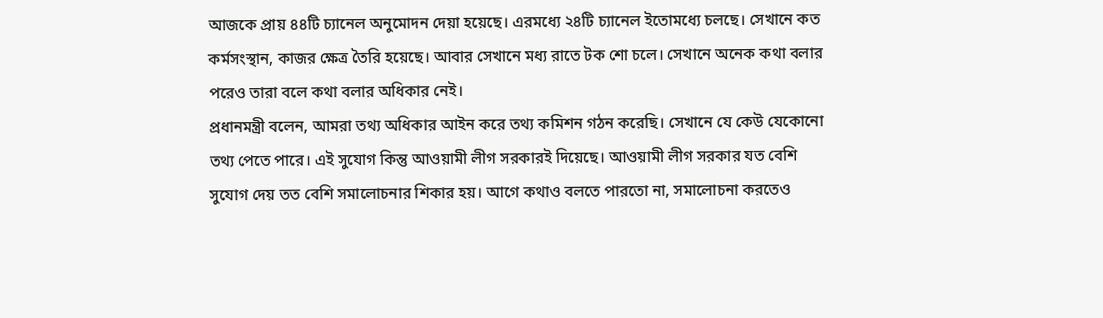আজকে প্রায় ৪৪টি চ্যানেল অনুমোদন দেয়া হয়েছে। এরমধ্যে ২৪টি চ্যানেল ইতোমধ্যে চলছে। সেখানে কত কর্মসংস্থান, কাজর ক্ষেত্র তৈরি হয়েছে। আবার সেখানে মধ্য রাতে টক শো চলে। সেখানে অনেক কথা বলার পরেও তারা বলে কথা বলার অধিকার নেই।
প্রধানমন্ত্রী বলেন, আমরা তথ্য অধিকার আইন করে তথ্য কমিশন গঠন করেছি। সেখানে যে কেউ যেকোনো তথ্য পেতে পারে। এই সুযোগ কিন্তু আওয়ামী লীগ সরকারই দিয়েছে। আওয়ামী লীগ সরকার যত বেশি সুযোগ দেয় তত বেশি সমালোচনার শিকার হয়। আগে কথাও বলতে পারতো না, সমালোচনা করতেও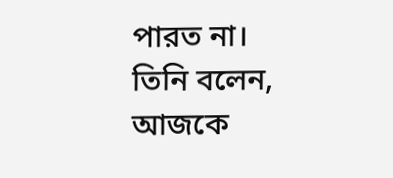পারত না।
তিনি বলেন, আজকে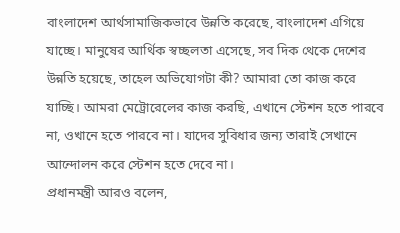বাংলাদেশ আর্থসামাজিকভাবে উন্নতি করেছে, বাংলাদেশ এগিয়ে যাচ্ছে। মানুষের আর্থিক স্বচ্ছলতা এসেছে, সব দিক থেকে দেশের উন্নতি হয়েছে, তাহেল অভিযোগটা কী? আমারা তো কাজ করে যাচ্ছি। আমরা মেট্রোরেলের কাজ করছি, এখানে স্টেশন হতে পারবে না, ওখানে হতে পারবে না। যাদের সুবিধার জন্য তারাই সেখানে আন্দোলন করে স্টেশন হতে দেবে না।
প্রধানমন্ত্রী আরও বলেন,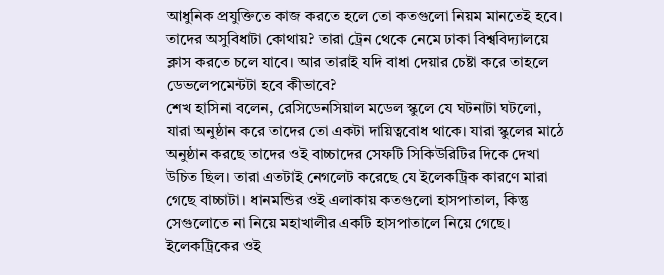আধুনিক প্রযুক্তিতে কাজ করতে হলে তো কতগুলো নিয়ম মানতেই হবে। তাদের অসুবিধাটা কোথায়? তারা ট্রেন থেকে নেমে ঢাকা বিশ্ববিদ্যালয়ে ক্লাস করতে চলে যাবে। আর তারাই যদি বাধা দেয়ার চেষ্টা করে তাহলে ডেভলেপমেন্টটা হবে কীভাবে?
শেখ হাসিনা বলেন, রেসিডেনসিয়াল মডেল স্কুলে যে ঘটনাটা ঘটলো, যারা অনুষ্ঠান করে তাদের তো একটা দায়িত্ববোধ থাকে। যারা স্কুলের মাঠে অনুষ্ঠান করছে তাদের ওই বাচ্চাদের সেফটি সিকিউরিটির দিকে দেখা উচিত ছিল। তারা এতটাই নেগলেট করেছে যে ইলেকট্রিক কারণে মারা গেছে বাচ্চাটা। ধানমন্ডির ওই এলাকায় কতগুলো হাসপাতাল, কিন্তু সেগুলোতে না নিয়ে মহাখালীর একটি হাসপাতালে নিয়ে গেছে। ইলেকট্রিকের ওই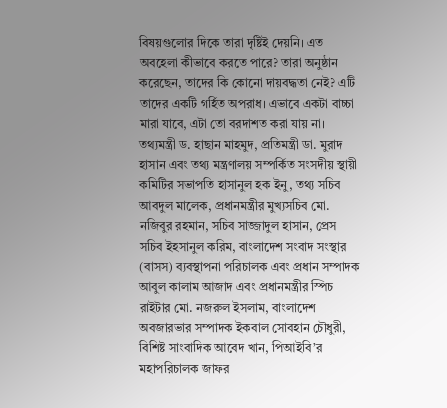বিষয়গুলোর দিকে তারা দৃষ্টিই দেয়নি। এত অবহেলা কীভাবে করতে পারে? তারা অনুষ্ঠান করেছেন, তাদের কি কোনো দায়বদ্ধতা নেই? এটি তাদের একটি গর্হিত অপরাধ। এভাবে একটা বাচ্চা মারা যাবে, এটা তো বরদাশত করা যায় না।
তথ্যমন্ত্রী ড. হাছান মাহমুদ, প্রতিমন্ত্রী ডা. মুরাদ হাসান এবং তথ্য মন্ত্রণালয় সম্পর্কিত সংসদীয় স্থায়ী কমিটির সভাপতি হাসানুল হক ইনু, তথ্য সচিব আবদুল মালেক, প্রধানমন্ত্রীর মুখ্যসচিব মো. নজিবুর রহমান, সচিব সাজ্জাদুল হাসান, প্রেস সচিব ইহসানুল করিম, বাংলাদেশ সংবাদ সংস্থার (বাসস) ব্যবস্থাপনা পরিচালক এবং প্রধান সম্পাদক আবুল কালাম আজাদ এবং প্রধানমন্ত্রীর স্পিচ রাইটার মো. নজরুল ইসলাম, বাংলাদেশ অবজারভার সম্পাদক ইকবাল সোবহান চৌধুরী, বিশিষ্ট সাংবাদিক আবেদ খান, পিআইবি’র মহাপরিচালক জাফর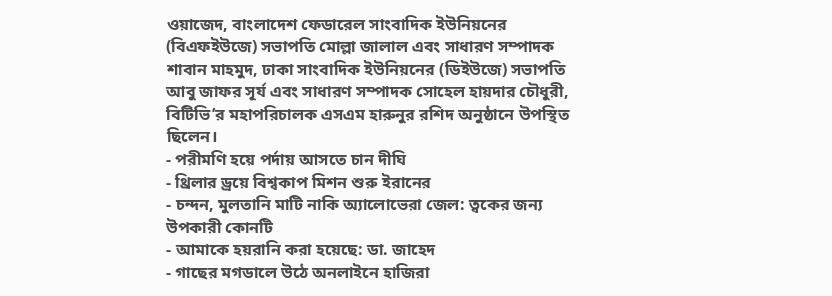ওয়াজেদ, বাংলাদেশ ফেডারেল সাংবাদিক ইউনিয়নের (বিএফইউজে) সভাপতি মোল্লা জালাল এবং সাধারণ সম্পাদক শাবান মাহমুদ, ঢাকা সাংবাদিক ইউনিয়নের (ডিইউজে) সভাপতি আবু জাফর সূর্য এবং সাধারণ সম্পাদক সোহেল হায়দার চৌধুরী, বিটিভি’র মহাপরিচালক এসএম হারুনুর রশিদ অনুষ্ঠানে উপস্থিত ছিলেন।
- পরীমণি হয়ে পর্দায় আসতে চান দীঘি
- থ্রিলার ড্রয়ে বিশ্বকাপ মিশন শুরু ইরানের
- চন্দন, মুলতানি মাটি নাকি অ্যালোভেরা জেল: ত্বকের জন্য উপকারী কোনটি
- আমাকে হয়রানি করা হয়েছে: ডা. জাহেদ
- গাছের মগডালে উঠে অনলাইনে হাজিরা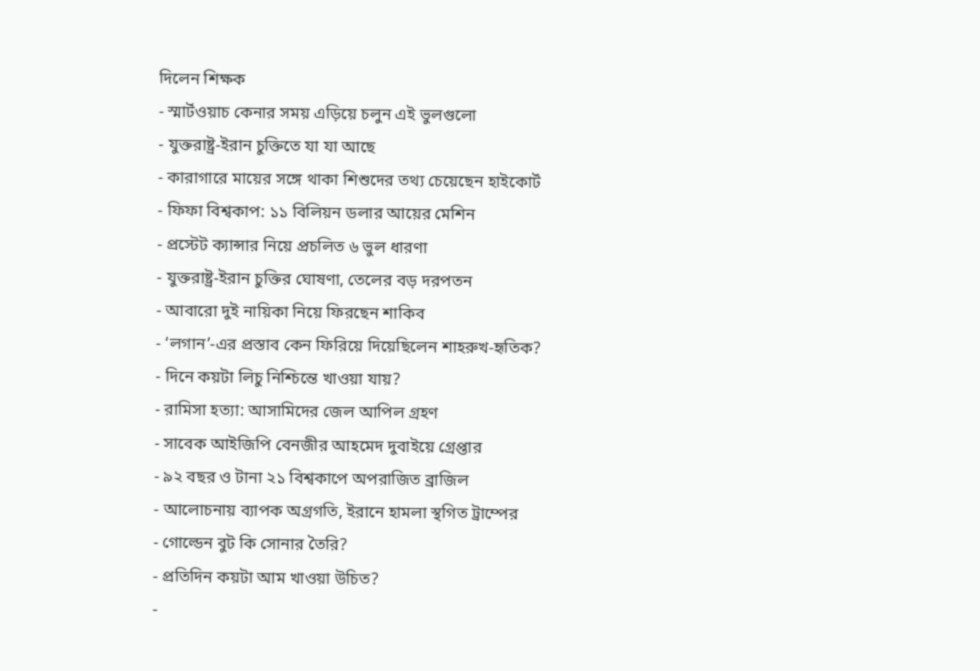দিলেন শিক্ষক
- স্মার্টওয়াচ কেনার সময় এড়িয়ে চলুন এই ভুলগুলো
- যুক্তরাষ্ট্র-ইরান চুক্তিতে যা যা আছে
- কারাগারে মায়ের সঙ্গে থাকা শিশুদের তথ্য চেয়েছেন হাইকোর্ট
- ফিফা বিশ্বকাপ: ১১ বিলিয়ন ডলার আয়ের মেশিন
- প্রস্টেট ক্যান্সার নিয়ে প্রচলিত ৬ ভুল ধারণা
- যুক্তরাষ্ট্র-ইরান চুক্তির ঘোষণা, তেলের বড় দরপতন
- আবারো দুই নায়িকা নিয়ে ফিরছেন শাকিব
- ‘লগান’-এর প্রস্তাব কেন ফিরিয়ে দিয়েছিলেন শাহরুখ-হৃতিক?
- দিনে কয়টা লিচু নিশ্চিন্তে খাওয়া যায়?
- রামিসা হত্যা: আসামিদের জেল আপিল গ্রহণ
- সাবেক আইজিপি বেনজীর আহমেদ দুবাইয়ে গ্রেপ্তার
- ৯২ বছর ও টানা ২১ বিশ্বকাপে অপরাজিত ব্রাজিল
- আলোচনায় ব্যাপক অগ্রগতি, ইরানে হামলা স্থগিত ট্রাম্পের
- গোল্ডেন বুট কি সোনার তৈরি?
- প্রতিদিন কয়টা আম খাওয়া উচিত?
-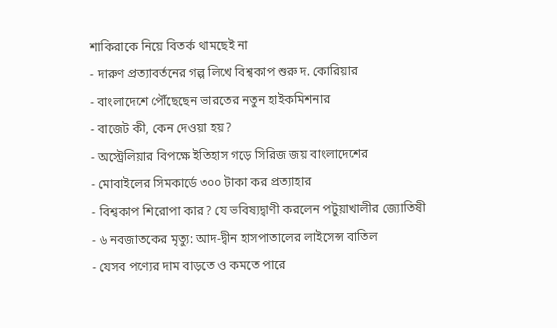শাকিরাকে নিয়ে বিতর্ক থামছেই না
- দারুণ প্রত্যাবর্তনের গল্প লিখে বিশ্বকাপ শুরু দ. কোরিয়ার
- বাংলাদেশে পৌঁছেছেন ভারতের নতুন হাইকমিশনার
- বাজেট কী, কেন দেওয়া হয়?
- অস্ট্রেলিয়ার বিপক্ষে ইতিহাস গড়ে সিরিজ জয় বাংলাদেশের
- মোবাইলের সিমকার্ডে ৩০০ টাকা কর প্রত্যাহার
- বিশ্বকাপ শিরোপা কার? যে ভবিষ্যদ্বাণী করলেন পটুয়াখালীর জ্যোতিষী
- ৬ নবজাতকের মৃত্যু: আদ-দ্বীন হাসপাতালের লাইসেন্স বাতিল
- যেসব পণ্যের দাম বাড়তে ও কমতে পারে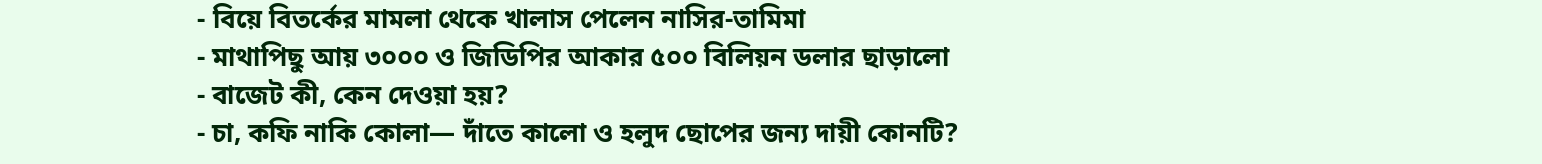- বিয়ে বিতর্কের মামলা থেকে খালাস পেলেন নাসির-তামিমা
- মাথাপিছু আয় ৩০০০ ও জিডিপির আকার ৫০০ বিলিয়ন ডলার ছাড়ালো
- বাজেট কী, কেন দেওয়া হয়?
- চা, কফি নাকি কোলা— দাঁতে কালো ও হলুদ ছোপের জন্য দায়ী কোনটি?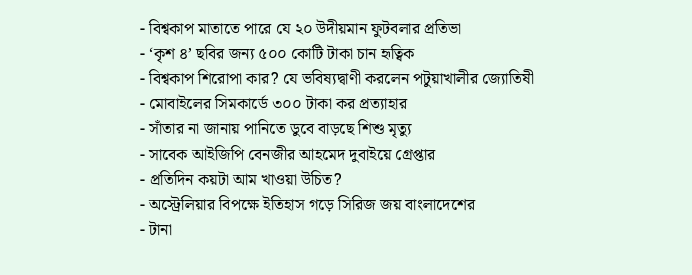- বিশ্বকাপ মাতাতে পারে যে ২০ উদীয়মান ফুটবলার প্রতিভা
- ‘কৃশ ৪’ ছবির জন্য ৫০০ কোটি টাকা চান হৃত্বিক
- বিশ্বকাপ শিরোপা কার? যে ভবিষ্যদ্বাণী করলেন পটুয়াখালীর জ্যোতিষী
- মোবাইলের সিমকার্ডে ৩০০ টাকা কর প্রত্যাহার
- সাঁতার না জানায় পানিতে ডুবে বাড়ছে শিশু মৃত্যু
- সাবেক আইজিপি বেনজীর আহমেদ দুবাইয়ে গ্রেপ্তার
- প্রতিদিন কয়টা আম খাওয়া উচিত?
- অস্ট্রেলিয়ার বিপক্ষে ইতিহাস গড়ে সিরিজ জয় বাংলাদেশের
- টানা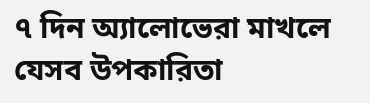৭ দিন অ্যালোভেরা মাখলে যেসব উপকারিতা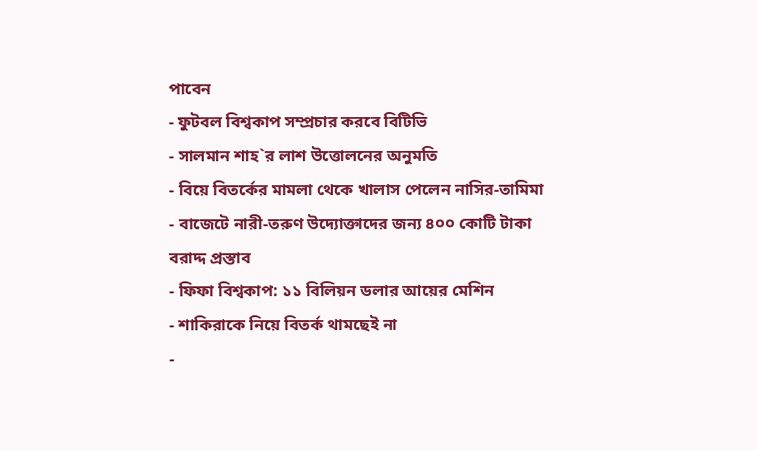পাবেন
- ফুটবল বিশ্বকাপ সম্প্রচার করবে বিটিভি
- সালমান শাহ`র লাশ উত্তোলনের অনুমতি
- বিয়ে বিতর্কের মামলা থেকে খালাস পেলেন নাসির-তামিমা
- বাজেটে নারী-তরুণ উদ্যোক্তাদের জন্য ৪০০ কোটি টাকা বরাদ্দ প্রস্তাব
- ফিফা বিশ্বকাপ: ১১ বিলিয়ন ডলার আয়ের মেশিন
- শাকিরাকে নিয়ে বিতর্ক থামছেই না
-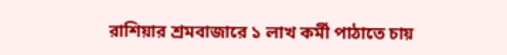রাশিয়ার শ্রমবাজারে ১ লাখ কর্মী পাঠাতে চায়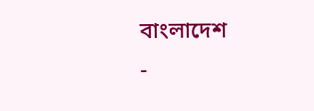বাংলাদেশ
-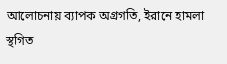আলোচনায় ব্যাপক অগ্রগতি, ইরানে হামলা স্থগিত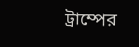ট্রাম্পের